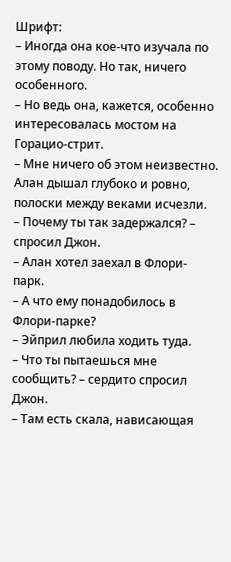Шрифт:
– Иногда она кое-что изучала по этому поводу. Но так, ничего особенного.
– Но ведь она, кажется, особенно интересовалась мостом на Горацио-стрит.
– Мне ничего об этом неизвестно.
Алан дышал глубоко и ровно, полоски между веками исчезли.
– Почему ты так задержался? – спросил Джон.
– Алан хотел заехал в Флори-парк.
– А что ему понадобилось в Флори-парке?
– Эйприл любила ходить туда.
– Что ты пытаешься мне сообщить? – сердито спросил Джон.
– Там есть скала, нависающая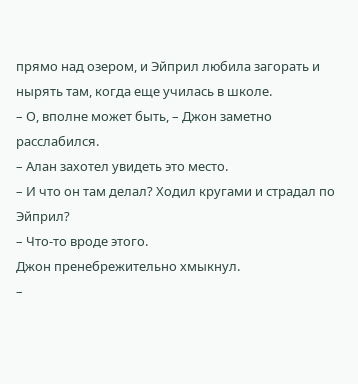прямо над озером, и Эйприл любила загорать и нырять там, когда еще училась в школе.
– О, вполне может быть, – Джон заметно расслабился.
– Алан захотел увидеть это место.
– И что он там делал? Ходил кругами и страдал по Эйприл?
– Что-то вроде этого.
Джон пренебрежительно хмыкнул.
–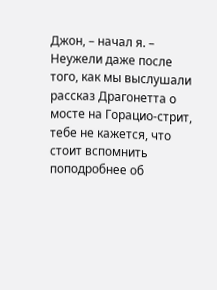Джон, – начал я. – Неужели даже после того, как мы выслушали рассказ Драгонетта о мосте на Горацио-стрит, тебе не кажется, что стоит вспомнить поподробнее об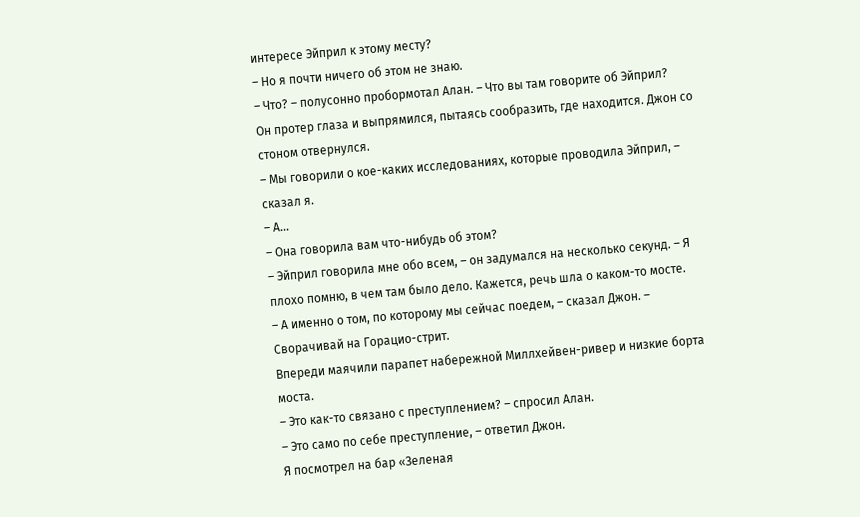интересе Эйприл к этому месту?
– Но я почти ничего об этом не знаю.
– Что? – полусонно пробормотал Алан. – Что вы там говорите об Эйприл?
Он протер глаза и выпрямился, пытаясь сообразить, где находится. Джон со стоном отвернулся.
– Мы говорили о кое-каких исследованиях, которые проводила Эйприл, – сказал я.
– А...
– Она говорила вам что-нибудь об этом?
– Эйприл говорила мне обо всем, – он задумался на несколько секунд. – Я плохо помню, в чем там было дело. Кажется, речь шла о каком-то мосте.
– А именно о том, по которому мы сейчас поедем, – сказал Джон. – Сворачивай на Горацио-стрит.
Впереди маячили парапет набережной Миллхейвен-ривер и низкие борта моста.
– Это как-то связано с преступлением? – спросил Алан.
– Это само по себе преступление, – ответил Джон.
Я посмотрел на бар «Зеленая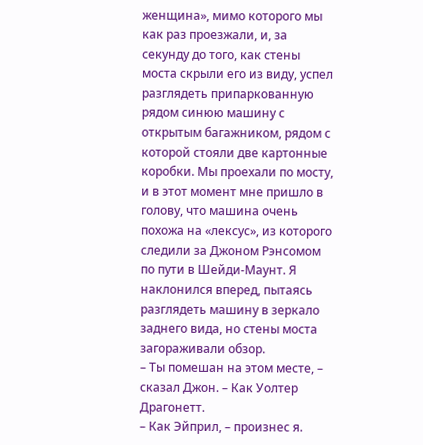женщина», мимо которого мы как раз проезжали, и, за секунду до того, как стены моста скрыли его из виду, успел разглядеть припаркованную рядом синюю машину с открытым багажником, рядом с которой стояли две картонные коробки. Мы проехали по мосту, и в этот момент мне пришло в голову, что машина очень похожа на «лексус», из которого следили за Джоном Рэнсомом по пути в Шейди-Маунт. Я наклонился вперед, пытаясь разглядеть машину в зеркало заднего вида, но стены моста загораживали обзор.
– Ты помешан на этом месте, – сказал Джон. – Как Уолтер Драгонетт.
– Как Эйприл, – произнес я.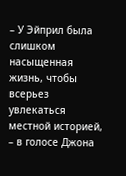– У Эйприл была слишком насыщенная жизнь, чтобы всерьез увлекаться местной историей, – в голосе Джона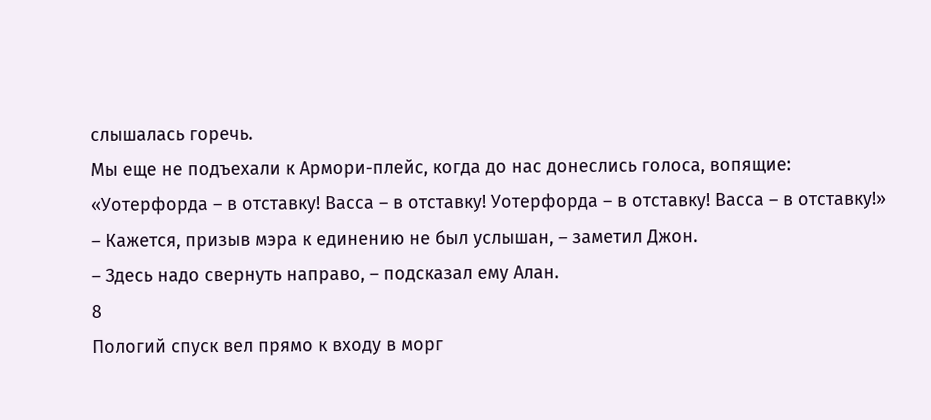слышалась горечь.
Мы еще не подъехали к Армори-плейс, когда до нас донеслись голоса, вопящие: «Уотерфорда – в отставку! Васса – в отставку! Уотерфорда – в отставку! Васса – в отставку!»
– Кажется, призыв мэра к единению не был услышан, – заметил Джон.
– Здесь надо свернуть направо, – подсказал ему Алан.
8
Пологий спуск вел прямо к входу в морг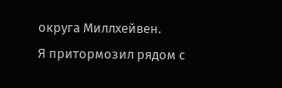округа Миллхейвен.
Я притормозил рядом с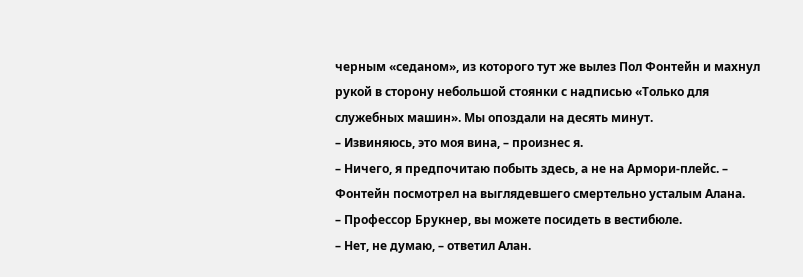черным «седаном», из которого тут же вылез Пол Фонтейн и махнул рукой в сторону небольшой стоянки с надписью «Только для служебных машин». Мы опоздали на десять минут.
– Извиняюсь, это моя вина, – произнес я.
– Ничего, я предпочитаю побыть здесь, а не на Армори-плейс. – Фонтейн посмотрел на выглядевшего смертельно усталым Алана.
– Профессор Брукнер, вы можете посидеть в вестибюле.
– Нет, не думаю, – ответил Алан.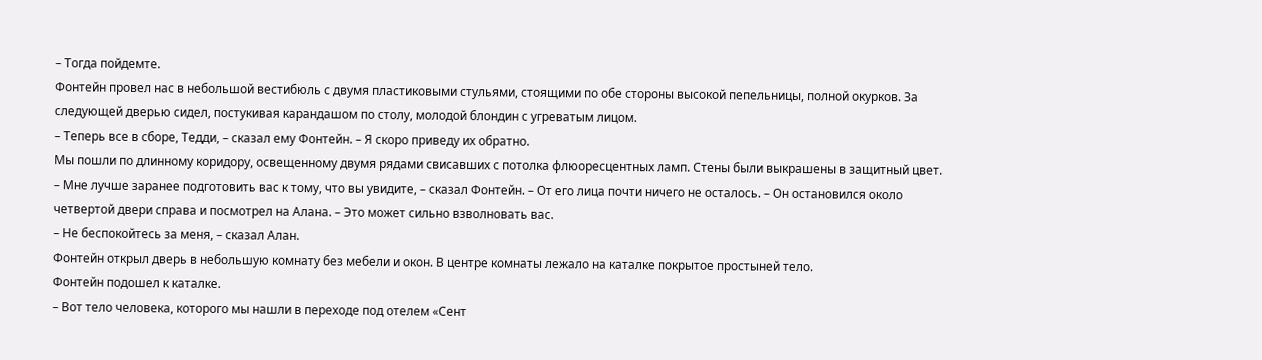– Тогда пойдемте.
Фонтейн провел нас в небольшой вестибюль с двумя пластиковыми стульями, стоящими по обе стороны высокой пепельницы, полной окурков. За следующей дверью сидел, постукивая карандашом по столу, молодой блондин с угреватым лицом.
– Теперь все в сборе, Тедди, – сказал ему Фонтейн. – Я скоро приведу их обратно.
Мы пошли по длинному коридору, освещенному двумя рядами свисавших с потолка флюоресцентных ламп. Стены были выкрашены в защитный цвет.
– Мне лучше заранее подготовить вас к тому, что вы увидите, – сказал Фонтейн. – От его лица почти ничего не осталось. – Он остановился около четвертой двери справа и посмотрел на Алана. – Это может сильно взволновать вас.
– Не беспокойтесь за меня, – сказал Алан.
Фонтейн открыл дверь в небольшую комнату без мебели и окон. В центре комнаты лежало на каталке покрытое простыней тело.
Фонтейн подошел к каталке.
– Вот тело человека, которого мы нашли в переходе под отелем «Сент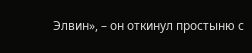Элвин», – он откинул простыню с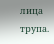лица трупа.